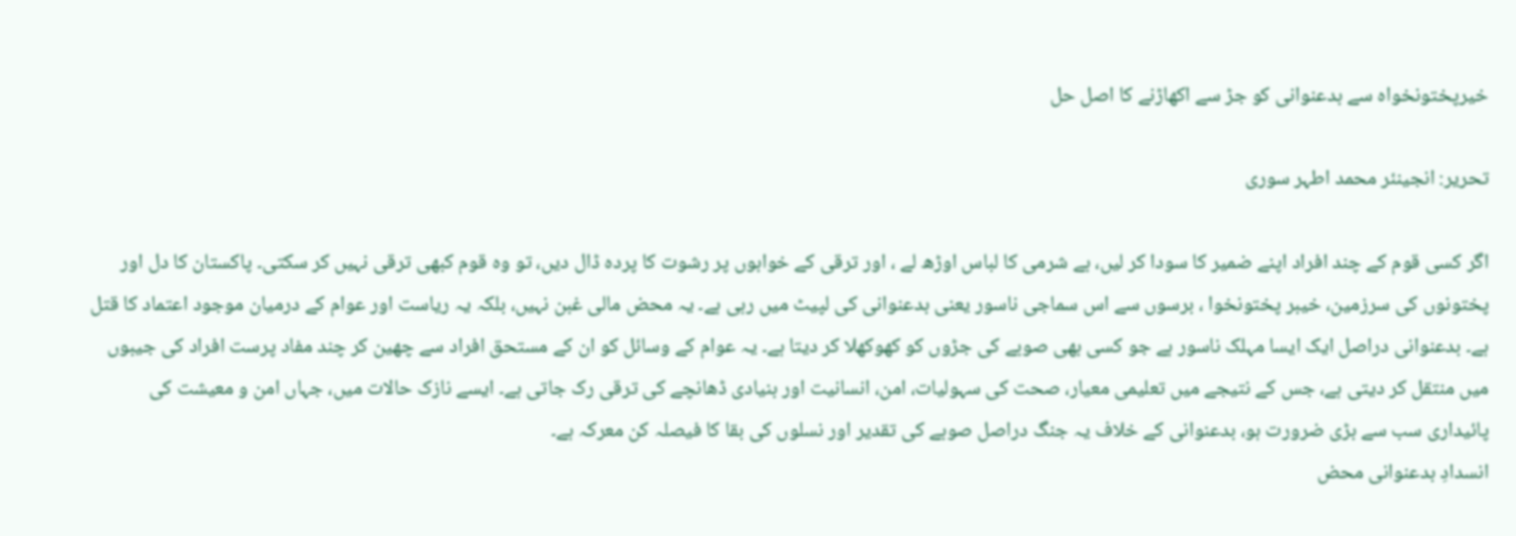خیرپختونخواہ سے بدعنوانی کو جڑ سے اکھاڑنے کا اصل حل

تحریر: انجینئر محمد اطہر سوری

اگر کسی قوم کے چند افراد اپنے ضمیر کا سودا کر لیں، بے شرمی کا لباس اوڑھ لے ، اور ترقی کے خوابوں پر رشوت کا پردہ ڈال دیں، تو وہ قوم کبھی ترقی نہیں کر سکتی۔ پاکستان کا دل اور پختونوں کی سرزمین، خیبر پختونخوا ، برسوں سے اس سماجی ناسور یعنی بدعنوانی کی لپیٹ میں رہی ہے۔ یہ محض مالی غبن نہیں، بلکہ یہ ریاست اور عوام کے درمیان موجود اعتماد کا قتل ہے۔ بدعنوانی دراصل ایک ایسا مہلک ناسور ہے جو کسی بھی صوبے کی جڑوں کو کھوکھلا کر دیتا ہے۔ یہ عوام کے وسائل کو ان کے مستحق افراد سے چھین کر چند مفاد پرست افراد کی جیبوں میں منتقل کر دیتی ہے، جس کے نتیجے میں تعلیمی معیار، صحت کی سہولیات، امن، انسانیت اور بنیادی ڈھانچے کی ترقی رک جاتی ہے۔ ایسے نازک حالات میں، جہاں امن و معیشت کی پائیداری سب سے بڑی ضرورت ہو، بدعنوانی کے خلاف یہ جنگ دراصل صوبے کی تقدیر اور نسلوں کی بقا کا فیصلہ کن معرکہ ہے۔
انسدادِ بدعنوانی محض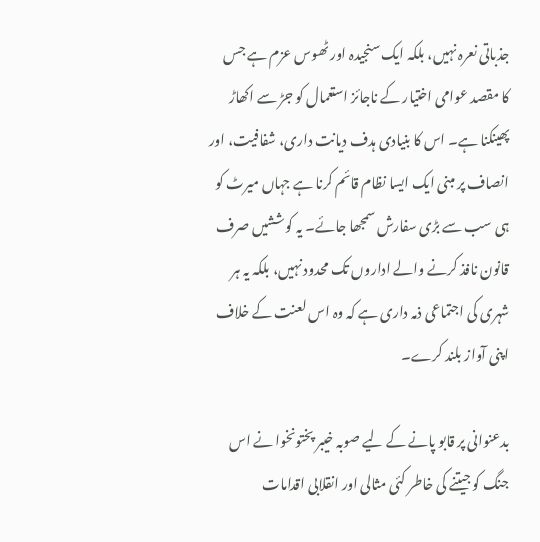جذباتی نعرہ نہیں، بلکہ ایک سنجیدہ اور ٹھوس عزم ہے جس کا مقصد عوامی اختیار کے ناجائز استعمال کو جڑ سے اکھاڑ پھینکنا ہے۔ اس کا بنیادی ہدف دیانت داری، شفافیت، اور انصاف پر مبنی ایک ایسا نظام قائم کرنا ہے جہاں میرٹ کو ہی سب سے بڑی سفارش سمجھا جائے۔ یہ کوششیں صرف قانون نافذ کرنے والے اداروں تک محدود نہیں، بلکہ یہ ہر شہری کی اجتماعی ذمہ داری ہے کہ وہ اس لعنت کے خلاف اپنی آواز بلند کرے۔

بدعنوانی پر قابو پانے کے لیے صوبہ خیبر پختونخوا نے اس جنگ کو جیتنے کی خاطر کئی مثالی اور انقلابی اقدامات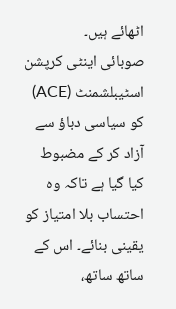اٹھائے ہیں۔
صوبائی اینٹی کرپشن اسٹیبلشمنٹ (ACE) کو سیاسی دباؤ سے آزاد کر کے مضبوط کیا گیا ہے تاکہ وہ احتساب بلا امتیاز کو یقینی بنائے۔ اس کے ساتھ ساتھ،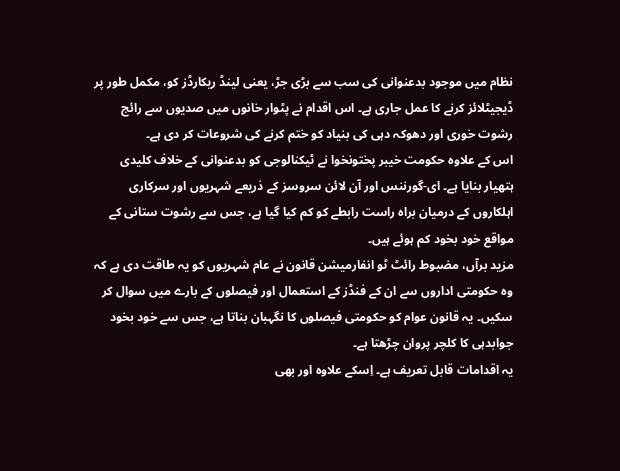نظام میں موجود بدعنوانی کی سب سے بڑی جڑ، یعنی لینڈ ریکارڈز کو، مکمل طور پر ڈیجیٹلائز کرنے کا عمل جاری ہے۔ اس اقدام نے پٹوار خانوں میں صدیوں سے رائج رشوت خوری اور دھوکہ دہی کی بنیاد کو ختم کرنے کی شروعات کر دی ہے۔
اس کے علاوہ حکومت خیبر پختونخوا نے ٹیکنالوجی کو بدعنوانی کے خلاف کلیدی ہتھیار بنایا ہے۔ ای-گورننس اور آن لائن سروسز کے ذریعے شہریوں اور سرکاری اہلکاروں کے درمیان براہ راست رابطے کو کم کیا گیا ہے، جس سے رشوت ستانی کے مواقع خود بخود کم ہوئے ہیں۔
مزید برآں، مضبوط رائٹ ٹو انفارمیشن قانون نے عام شہریوں کو یہ طاقت دی ہے کہ وہ حکومتی اداروں سے ان کے فنڈز کے استعمال اور فیصلوں کے بارے میں سوال کر سکیں۔ یہ قانون عوام کو حکومتی فیصلوں کا نگہبان بناتا ہے، جس سے خود بخود جوابدہی کا کلچر پروان چڑھتا ہے۔
یہ اقدامات قابل تعریف ہے۔ اِسکے علاوہ اور بھی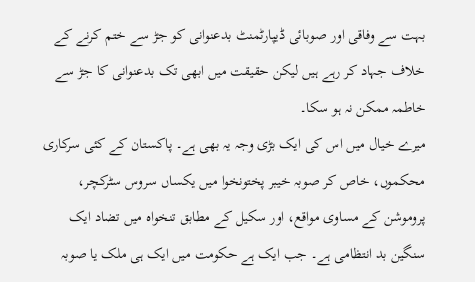بہت سے وفاقی اور صوبائی ڈیپارٹمنٹ بدعنوانی کو جڑ سے ختم کرنے کے خلاف جہاد کر رہے ہیں لیکن حقیقت میں ابھی تک بدعنوانی کا جڑ سے خاطمہ ممکن نہ ہو سکا۔
میرے خیال میں اس کی ایک بڑی وجہ یہ بھی ہے۔ پاکستان کے کئی سرکاری محکموں، خاص کر صوبہ خیبر پختونخوا میں یکساں سروس سٹرکچر، پروموشن کے مساوی مواقع، اور سکیل کے مطابق تنخواہ میں تضاد ایک سنگین بد انتظامی ہے۔ جب ایک ہے حکومت میں ایک ہی ملک یا صوبہ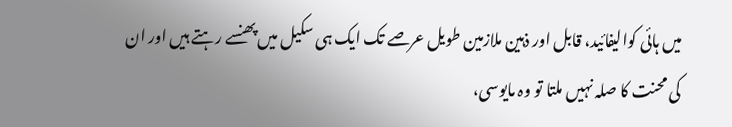میں ہائی کوالیفائید، قابل اور ذہین ملازمین طویل عرصے تک ایک ہی سکیل میں پھنسے رہتے ہیں اور ان کی محنت کا صلہ نہیں ملتا تو وہ مایوسی،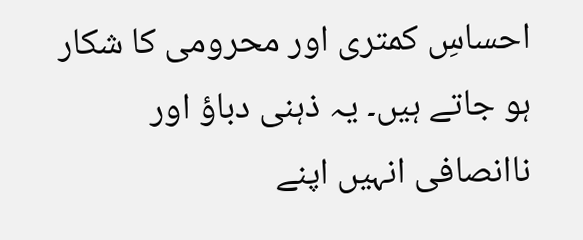احساسِ کمتری اور محرومی کا شکار ہو جاتے ہیں۔ یہ ذہنی دباؤ اور ناانصافی انہیں اپنے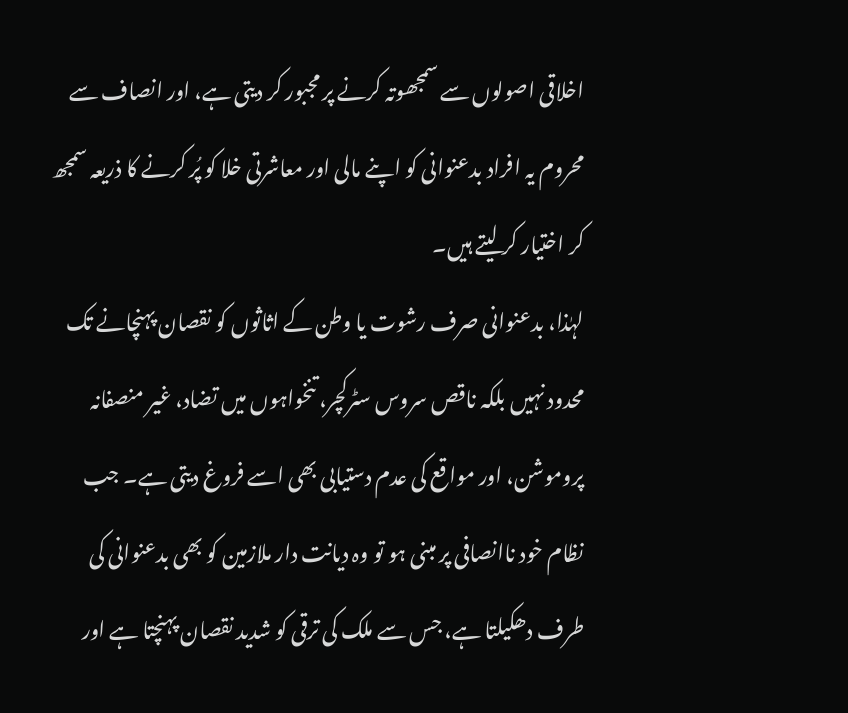اخلاقی اصولوں سے سمجھوتہ کرنے پر مجبور کر دیتی ہے، اور انصاف سے محروم یہ افراد بدعنوانی کو اپنے مالی اور معاشرتی خلا کو پُر کرنے کا ذریعہ سمجھ کر اختیار کر لیتے ہیں۔
لہٰذا، بدعنوانی صرف رشوت یا وطن کے اثاثوں کو نقصان پہنچانے تک محدود نہیں بلکہ ناقص سروس سٹرکچر، تنخواہوں میں تضاد، غیر منصفانہ پروموشن، اور مواقع کی عدم دستیابی بھی اسے فروغ دیتی ہے۔ جب نظام خود ناانصافی پر مبنی ہو تو وہ دیانت دار ملازمین کو بھی بدعنوانی کی طرف دھکیلتا ہے، جس سے ملک کی ترقی کو شدید نقصان پہنچتا ہے اور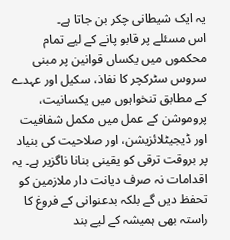یہ ایک شیطانی چکر بن جاتا ہے۔
اس مسئلے پر قابو پانے کے لیے تمام محکموں میں یکساں قوانین پر مبنی سروس سٹرکچر کا نفاذ، سکیل اور عہدے کے مطابق تنخواہوں میں یکسانیت، پروموشن کے عمل میں مکمل شفافیت اور ڈیجیٹلائزیشن، اور صلاحیت کی بنیاد پر بروقت ترقی کو یقینی بنانا ناگزیر ہے۔ یہ اقدامات نہ صرف دیانت دار ملازمین کو تحفظ دیں گے بلکہ بدعنوانی کے فروغ کا راستہ بھی ہمیشہ کے لیے بند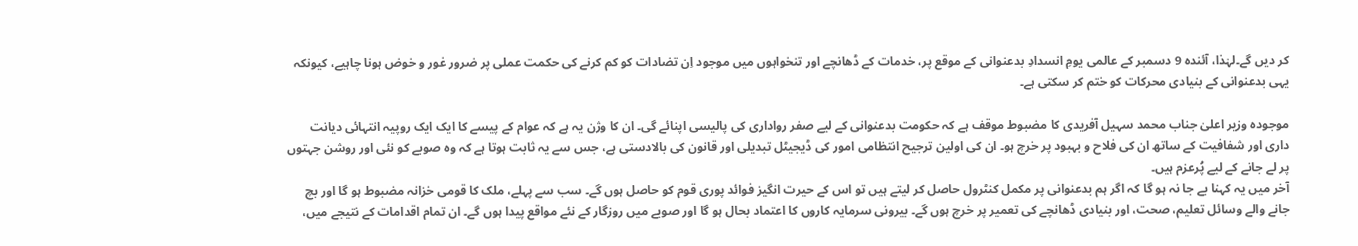کر دیں گے۔لہٰذا، آئندہ 9 دسمبر کے عالمی یومِ انسدادِ بدعنوانی کے موقع پر، خدمات کے ڈھانچے اور تنخواہوں میں موجود اِن تضادات کو کم کرنے کی حکمت عملی پر ضرور غور و خوض ہونا چاہیے، کیونکہ یہی بدعنوانی کے بنیادی محرکات کو ختم کر سکتی ہے۔

موجودہ وزیر اعلیٰ جناب محمد سہیل آفریدی کا مضبوط موقف ہے کہ حکومت بدعنوانی کے لیے صفر رواداری کی پالیسی اپنائے گی۔ ان کا وژن یہ ہے کہ عوام کے پیسے کا ایک ایک روپیہ انتہائی دیانت داری اور شفافیت کے ساتھ ان کی فلاح و بہبود پر خرچ ہو۔ ان کی اولین ترجیح انتظامی امور کی ڈیجیٹل تبدیلی اور قانون کی بالادستی ہے، جس سے یہ ثابت ہوتا ہے کہ وہ صوبے کو نئی اور روشن جہتوں پر لے جانے کے لیے پُرعزم ہیں۔
آخر میں یہ کہنا بے جا نہ ہو گا کہ اگر ہم بدعنوانی پر مکمل کنٹرول حاصل کر لیتے ہیں تو اس کے حیرت انگیز فوائد پوری قوم کو حاصل ہوں گے۔ سب سے پہلے، ملک کا قومی خزانہ مضبوط ہو گا اور بچ جانے والے وسائل تعلیم، صحت، اور بنیادی ڈھانچے کی تعمیر پر خرچ ہوں گے۔ بیرونی سرمایہ کاروں کا اعتماد بحال ہو گا اور صوبے میں روزگار کے نئے مواقع پیدا ہوں گے۔ ان تمام اقدامات کے نتیجے میں،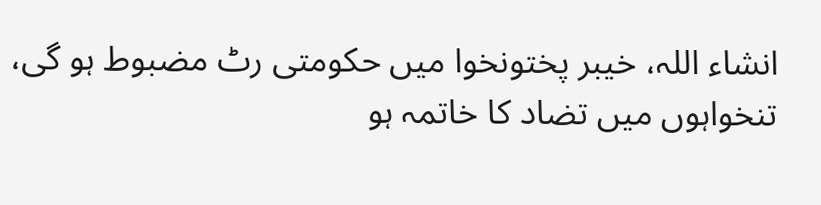انشاء اللہ، خیبر پختونخوا میں حکومتی رٹ مضبوط ہو گی، تنخواہوں میں تضاد کا خاتمہ ہو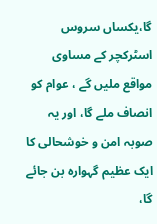گا،یکساں سروس اسٹرکچر کے مساوی مواقع ملیں گے ، عوام کو انصاف ملے گا، اور یہ صوبہ امن و خوشحالی کا ایک عظیم گہوارہ بن جائے گا،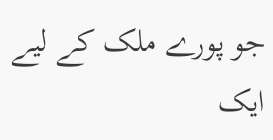جو پورے ملک کے لیے ایک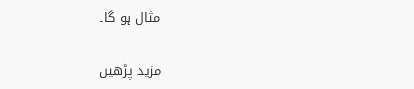مثال ہو گا۔

مزید پڑھیں